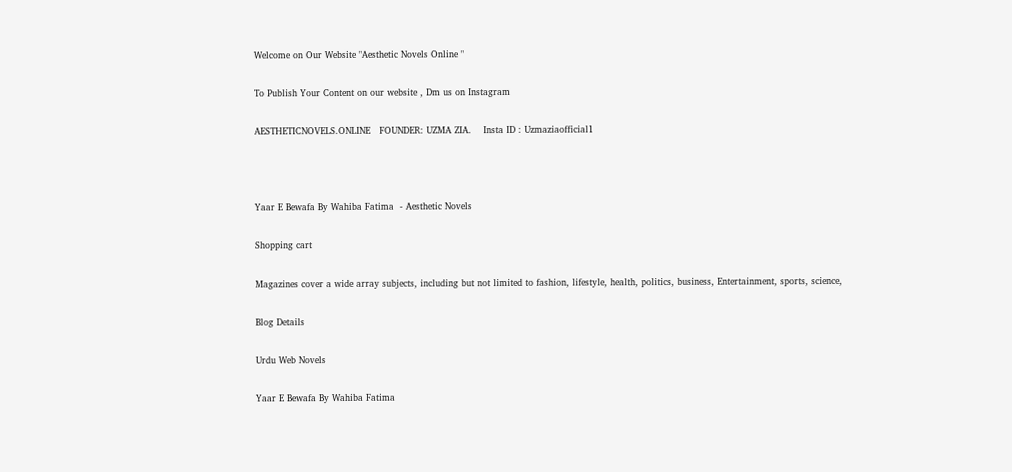Welcome on Our Website "Aesthetic Novels Online "

To Publish Your Content on our website , Dm us on Instagram

AESTHETICNOVELS.ONLINE   FOUNDER: UZMA ZIA.    Insta ID : Uzmaziaofficial1



Yaar E Bewafa By Wahiba Fatima  - Aesthetic Novels

Shopping cart

Magazines cover a wide array subjects, including but not limited to fashion, lifestyle, health, politics, business, Entertainment, sports, science,

Blog Details

Urdu Web Novels

Yaar E Bewafa By Wahiba Fatima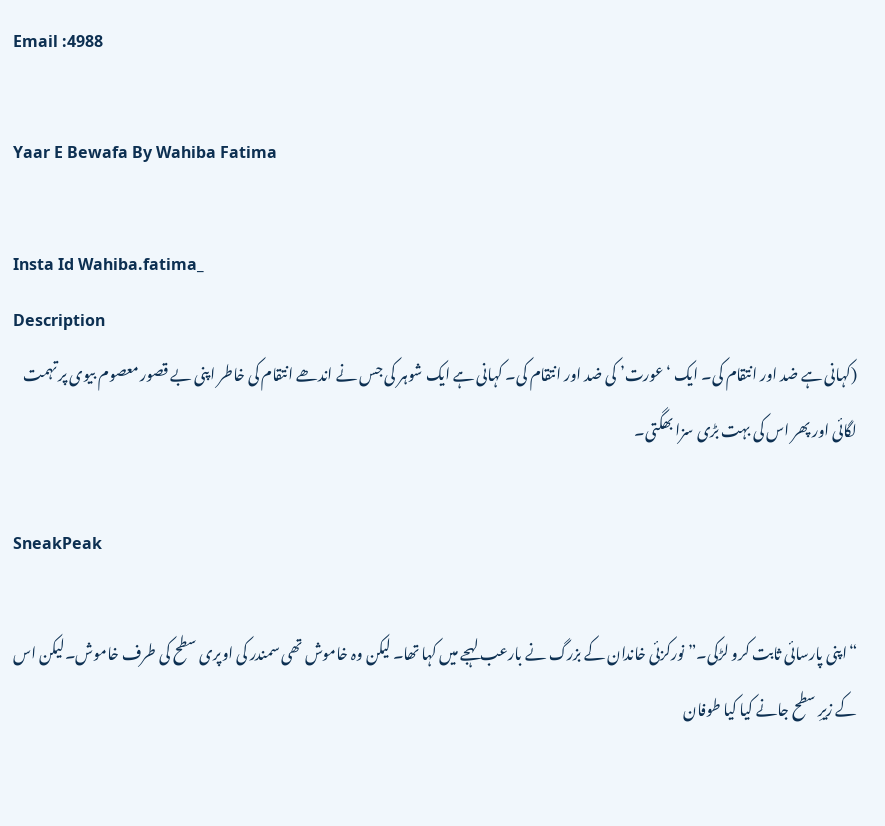Email :4988

Yaar E Bewafa By Wahiba Fatima

Insta Id Wahiba.fatima_
Description
(کہانی ہے ضد اور انتقام کی۔ ایک ‘عورت’ کی ضد اور انتقام کی۔ کہانی ہے ایک شوہر کی جس نے اندھے انتقام کی خاطر اپنی بے قصور معصوم بیوی پر تہمت لگائی اور پھر اس کی بہت بڑی سزا بھگتی۔

SneakPeak

“اپنی پارسائی ثابت کرو لڑکی۔” نورکزئی خاندان کے بزرگ نے بارعب لہجے میں کہا تھا۔ لیکن وہ خاموش تھی سمندر کی اوپری سطح کی طرف خاموش۔لیکن اس کے زیرِ سطح جانے کیا کیا طوفان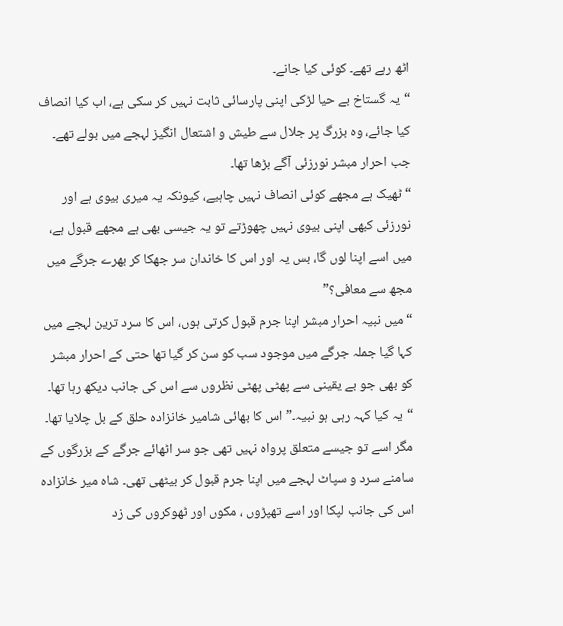اٹھ رہے تھے۔ کوئی کیا جانے۔
“یہ گستاخ بے حیا لڑکی اپنی پارسائی ثابت نہیں کر سکی ہے، اب کیا انصاف کیا جائے، وہ بزرگ پر جلال سے طیش و اشتعال انگیز لہجے میں بولے تھے۔ جب احرار مبشر نورزئی آگے بڑھا تھا۔
“ٹھیک ہے مجھے کوئی انصاف نہیں چاہیے، کیونکہ یہ میری بیوی ہے اور نورزئی کبھی اپنی بیوی نہیں چھوڑتے تو یہ جیسی بھی ہے مجھے قبول ہے، میں اسے اپنا لوں گا، بس یہ اور اس کا خاندان سر جھکا کر بھرے جرگے میں مجھ سے معافی؟”
“میں نبیہ احرار مبشر اپنا جرم قبول کرتی ہوں، اس کا سرد ترین لہجے میں کہا گیا جملہ جرگے میں موجود سب کو سن کر گیا تھا حتی کے احرار مبشر کو بھی جو بے یقینی سے پھٹی پھٹی نظروں سے اس کی جانب دیکھ رہا تھا۔
“یہ کیا کہہ رہی ہو نبیہ۔” اس کا بھائی شامیر خانزادہ حلق کے بل چلایا تھا۔ مگر اسے تو جیسے متعلق پرواہ نہیں تھی جو سر اٹھائے جرگے کے بزرگوں کے سامنے سرد و سپاٹ لہجے میں اپنا جرم قبول کر بیٹھی تھی۔ شاہ میر خانزادہ اس کی جانب لپکا اور اسے تھپڑوں ، مکوں اور ٹھوکروں کی زد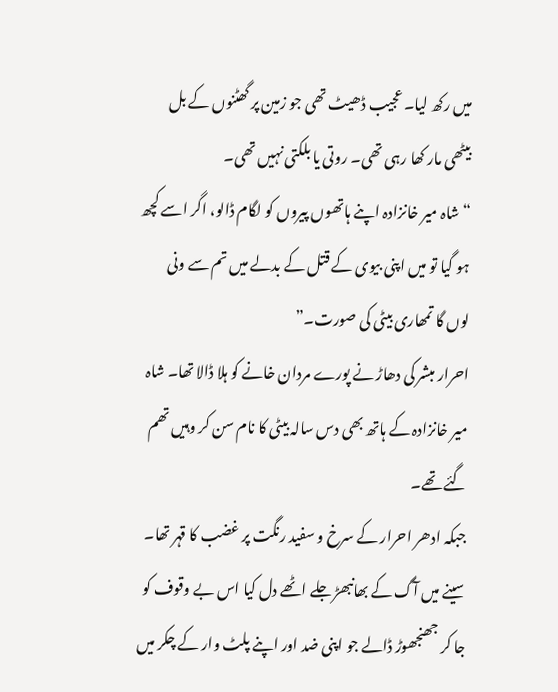میں رکھ لیا۔ عجیب ڈھیٹ تھی جو زمین پر گھٹنوں کے بل بیٹھی مار کھا رہی تھی۔ روتی یا بلکتی نہیں تھی۔
“شاہ میر خانزادہ اپنے ہاتھوں پیروں کو لگام ڈالو، اگر اسے کچھ ہو گیا تو میں اپنی بیوی کے قتل کے بدلے میں تم سے ونی لوں گا تمھاری بیٹی کی صورت۔”
احرار مبشر کی دھاڑ نے پورے مردان خانے کو ہلا ڈالا تھا۔ شاہ میر خانزادہ کے ہاتھ بھی دس سالہ بیٹی کا نام سن کر وہیں تھم گئے تھے۔
جبکہ ادھر احرار کے سرخ و سفید رنگت پر غضب کا قہر تھا۔ سینے میں آگ کے بھانبھڑ جلے اٹھے دل کیا اس بے وقوف کو جا کر جھنجھوڑ ڈالے جو اپنی ضد اور اپنے پلٹ وار کے چکر میں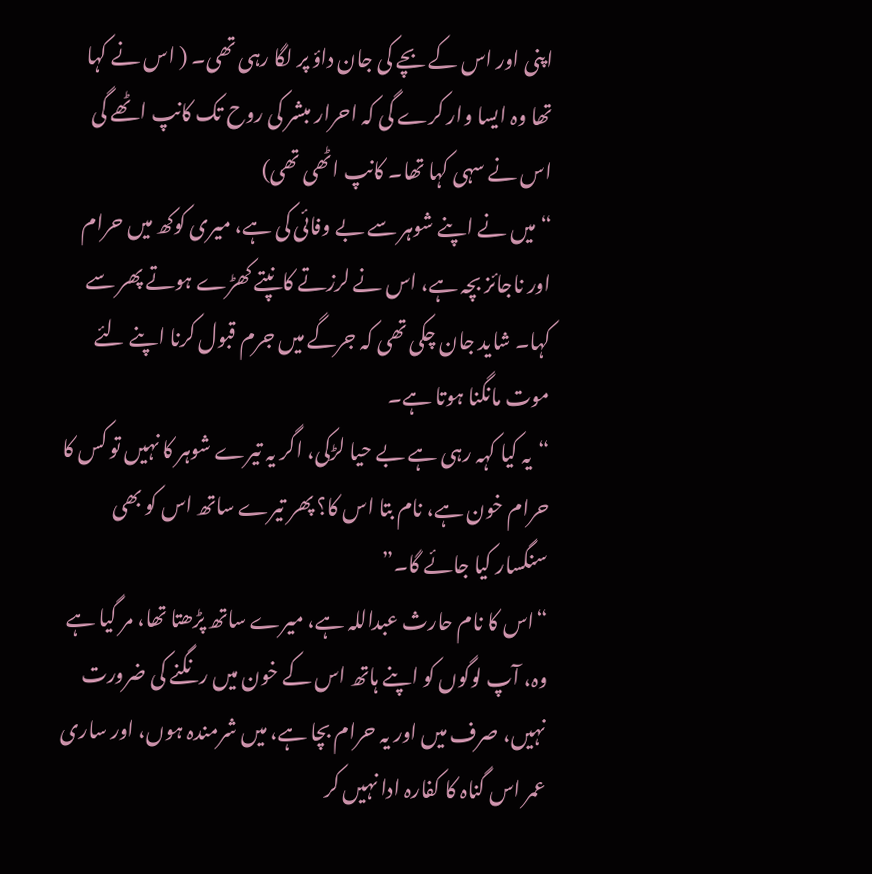اپنی اور اس کے بچے کی جان داؤ پر لگا رہی تھی۔ ( اس نے کہا تھا وہ ایسا وار کرے گی کہ احرار مبشر کی روح تک کانپ اٹھے گی اس نے سہی کہا تھا۔ کانپ اٹھی تھی)
“میں نے اپنے شوہر سے بے وفائی کی ہے، میری کوکھ میں حرام اور ناجائز بچہ ہے، اس نے لرزتے کانپتے کھڑے ہوتے پھر سے کہا۔ شاید جان چکی تھی کہ جرگے میں جرم قبول کرنا اپنے لئے موت مانگنا ہوتا ہے۔
“یہ کیا کہہ رہی ہے بے حیا لڑکی، اگر یہ تیرے شوہر کا نہیں تو کس کا حرام خون ہے، نام بتا اس کا؟ پھر تیرے ساتھ اس کو بھی سنگسار کیا جائے گا۔”
“اس کا نام حارث عبداللہ ہے، میرے ساتھ پڑھتا تھا، مر گیا ہے وہ، آپ لوگوں کو اپنے ہاتھ اس کے خون میں رنگنے کی ضرورت نہیں، صرف میں اور یہ حرام بچا ہے، میں شرمندہ ہوں، اور ساری عمر اس گناہ کا کفارہ ادا نہیں کر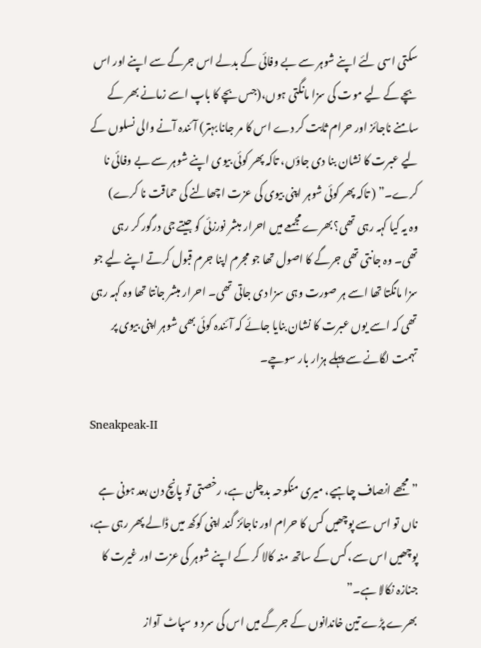سکتی اسی لئے اپنے شوہر سے بے وفائی کے بدلے اس جرگے سے اپنے اور اس بچے کے لیے موت کی سزا مانگتی ہوں،(جس بچے کا باپ اسے زمانے بھر کے سامنے ناجائز اور حرام ثابت کر دے اس کا مر جانا بہتر) آئندہ آنے والی نسلوں کے لیے عبرت کا نشان بنا دی جاؤں، تاکہ پھر کوئی بیوی اپنے شوہر سے بے وفائی نا کرے۔” ( تاکہ پھر کوئی شوہر اپنی بیوی کی عزت اچھالنے کی حماقت نا کرے)
وہ یہ کیا کہہ رہی تھی؟ بھرے مجمعے میں احرار مبشر نورزئی کو جیتے جی درگور کر رہی تھی۔ وہ جانتی تھی جرگے کا اصول تھا جو مجرم اپنا جرم قبول کرتے اپنے لیے جو سزا مانگتا تھا اسے ہر صورت وہی سزا دی جاتی تھی۔ احرار مبشر جانتا تھا وہ کہہ رہی تھی کہ اسے یوں عبرت کا نشان بنایا جائے کہ آئندہ کوئی بھی شوہر اپنی بیوی پر تہمت لگانے سے پہلے ہزار بار سوچے۔

Sneakpeak-II

” مجھے انصاف چاہیے، میری منکوحہ بدچلن ہے، رخصتی تو پانچ دن بعد ہونی ہے ناں تو اس سے پوچھیں کس کا حرام اور ناجائز گند اپنی کوکھ میں ڈالے پھر رہی ہے، پوچھیں اس سے، کس کے ساتھ منہ کالا کر کے اپنے شوہر کی عزت اور غیرت کا جنازہ نکالا ہے۔”
بھرے پڑے تین خاندانوں کے جرگے میں اس کی سرد و سپاٹ آواز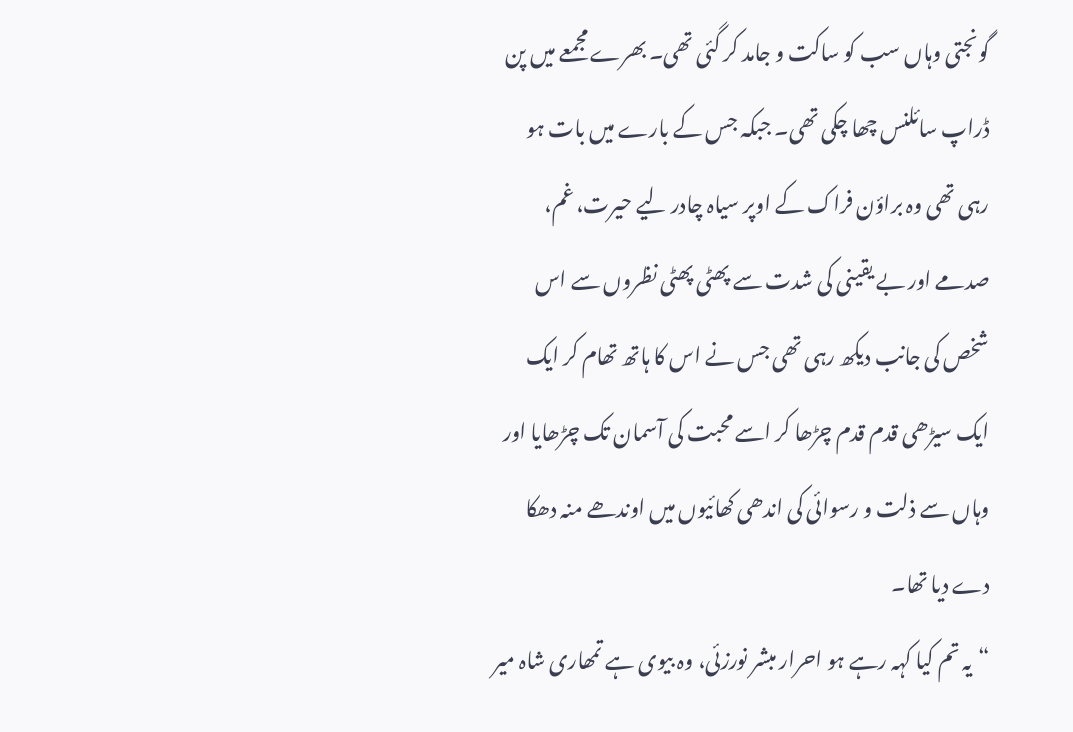گونجتی وہاں سب کو ساکت و جامد کر گئی تھی۔ بھرے مجمعے میں پن ڈراپ سائلنس چھا چکی تھی۔ جبکہ جس کے بارے میں بات ہو رہی تھی وہ براؤن فراک کے اوپر سیاہ چادر لیے حیرت، غم، صدمے اور بے یقینی کی شدت سے پھٹی پھٹی نظروں سے اس شخص کی جانب دیکھ رہی تھی جس نے اس کا ہاتھ تھام کر ایک ایک سیڑھی قدم قدم چڑھا کر اسے محبت کی آسمان تک چڑھایا اور وہاں سے ذلت و رسوائی کی اندھی کھائیوں میں اوندھے منہ دھکا دے دیا تھا۔
“یہ تم کیا کہہ رہے ہو احرار مبشر نورزئی، وہ بیوی ہے تمھاری شاہ میر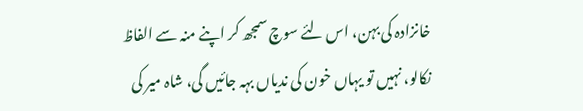خانزادہ کی بہن، اس لئے سوچ سمجھ کر اپنے منہ سے الفاظ نکالو، نہیں تو یہاں خون کی ندیاں بہہ جائیں گی، شاہ میر کی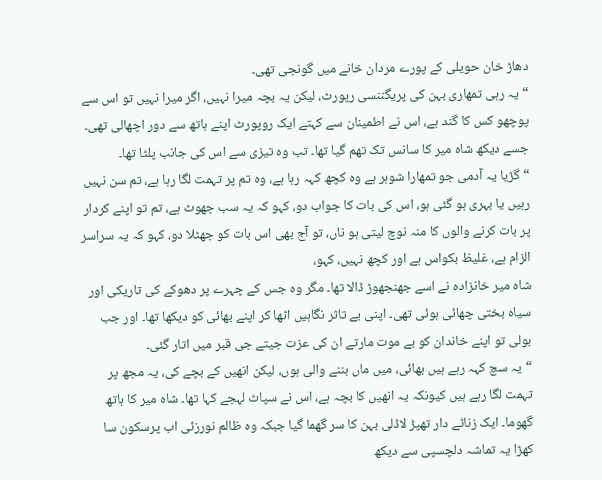دھاڑ خان حویلی کے پورے مردان خانے میں گونجی تھی۔
“یہ رہی تمھاری بہن کی پریگننسی رپورٹ، لیکن یہ بچہ میرا نہیں، اگر میرا نہیں تو اس سے پوچھو کس کا گند ہے، اس نے اطمینان سے کہتے ایک روپورٹ اپنے ہاتھ سے دور اچھالی تھی۔ جسے دیکھ شاہ میر کا سانس تک تھم گیا تھا۔ تب وہ تیزی سے اس کی جانب پلٹا تھا۔
“گڑیا یہ آدمی جو تمھارا شوہر ہے وہ کچھ کہہ رہا ہے، وہ تم پر تہمت لگا رہا ہے، تم سن نہیں رہیں یا بہری ہو گئی ہو، اس کی بات کا جواب دو، کہو کہ یہ سب جھوٹ ہے، تم تو اپنے کردار پر بات کرنے والوں کا منہ نوچ لیتی ہو ناں، تو آج بھی اس بات کو جھٹلا دو، کہو کہ یہ سراسر الزام ہے، غلیظ بکواس ہے اور کچھ نہیں، کہو،
شاہ میر خانزادہ نے اسے جھنجھوڑ ڈالا تھا۔ مگر وہ جس کے چہرے پر دھوکے کی تاریکی اور سیاہ بختی چھائی ہوئی تھی۔ اپنی بے تاثر نگاہیں اٹھا کر اپنے بھائی کو دیکھا تھا۔ اور جب بولی تو اپنے خاندان کو بے موت مارتے ان کی عزت جیتے جی قبر میں اتار گئی۔
“یہ سچ کہہ رہے ہیں بھائی، میں ماں بننے والی ہوں، لیکن انھیں کے بچے کی، یہ مجھ پر تہمت لگا رہے ہیں کیونکہ یہ انھیں کا بچہ ہے، اس نے سپاٹ لہجے کہا تھا۔ شاہ میر کا ہاتھ گھوما۔ ایک زناٹے دار تھپڑ لاڈلی بہن کا سر گھما گیا جبکہ وہ ظالم نورزئی اب پرسکون سا کھڑا یہ تماشہ دلچسپی سے دیکھ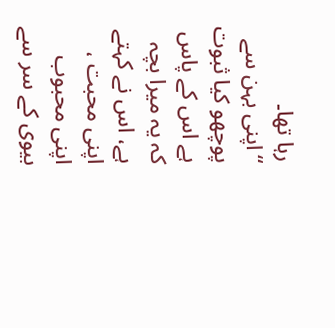رہا تھا۔
“اپنی بہن سے پوچھو کیا ثبوت ہے اس کے پاس کہ یہ میرا بچہ ہے، اس نے کہتے اپنی محبت ، اپنی محبوب بیوی کے سر سے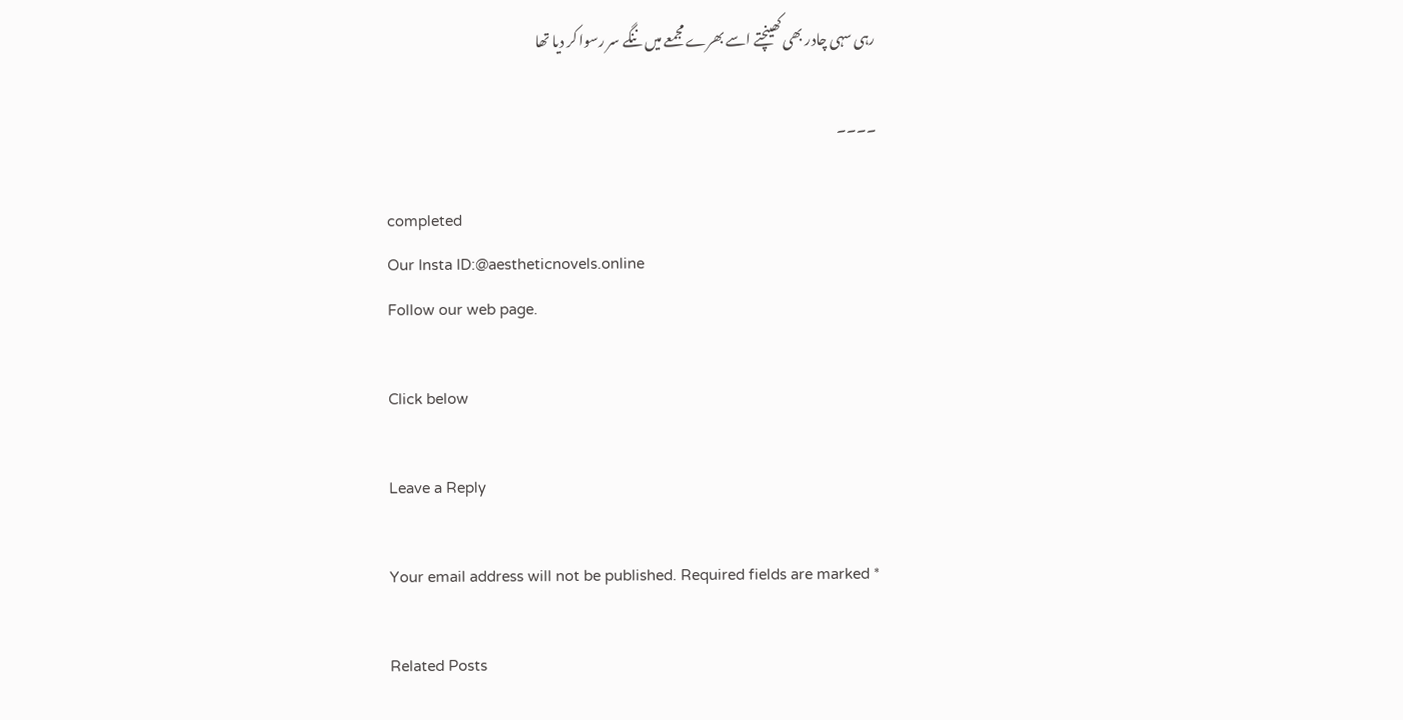رہی سہی چادر بھی کھینچتے اسے بھرے مجمعے میں ننگے سر رسوا کر دیا تھا

۔۔۔۔

completed
Our Insta ID:@aestheticnovels.online
Follow our web page.

Click below

Leave a Reply

Your email address will not be published. Required fields are marked *

Related Posts